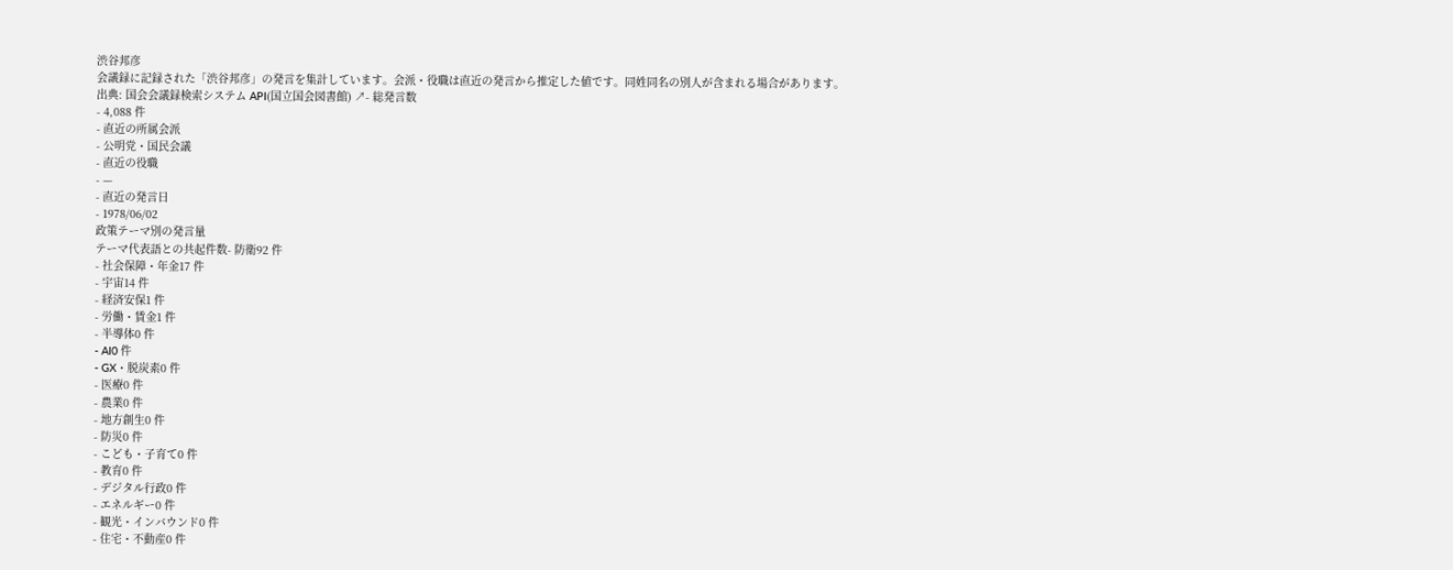渋谷邦彦
会議録に記録された「渋谷邦彦」の発言を集計しています。会派・役職は直近の発言から推定した値です。同姓同名の別人が含まれる場合があります。
出典: 国会会議録検索システム API(国立国会図書館) ↗- 総発言数
- 4,088 件
- 直近の所属会派
- 公明党・国民会議
- 直近の役職
- —
- 直近の発言日
- 1978/06/02
政策テーマ別の発言量
テーマ代表語との共起件数- 防衛92 件
- 社会保障・年金17 件
- 宇宙14 件
- 経済安保1 件
- 労働・賃金1 件
- 半導体0 件
- AI0 件
- GX・脱炭素0 件
- 医療0 件
- 農業0 件
- 地方創生0 件
- 防災0 件
- こども・子育て0 件
- 教育0 件
- デジタル行政0 件
- エネルギー0 件
- 観光・インバウンド0 件
- 住宅・不動産0 件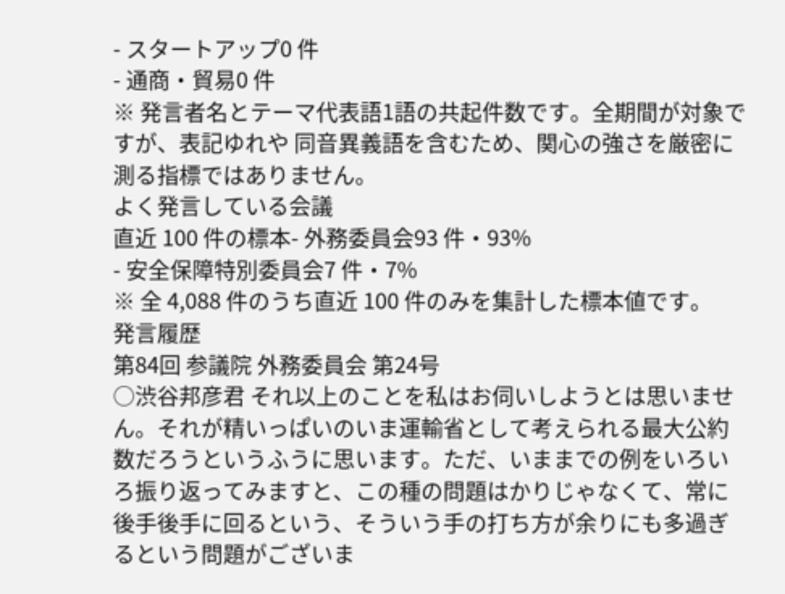- スタートアップ0 件
- 通商・貿易0 件
※ 発言者名とテーマ代表語1語の共起件数です。全期間が対象ですが、表記ゆれや 同音異義語を含むため、関心の強さを厳密に測る指標ではありません。
よく発言している会議
直近 100 件の標本- 外務委員会93 件・93%
- 安全保障特別委員会7 件・7%
※ 全 4,088 件のうち直近 100 件のみを集計した標本値です。
発言履歴
第84回 参議院 外務委員会 第24号
○渋谷邦彦君 それ以上のことを私はお伺いしようとは思いません。それが精いっぱいのいま運輸省として考えられる最大公約数だろうというふうに思います。ただ、いままでの例をいろいろ振り返ってみますと、この種の問題はかりじゃなくて、常に後手後手に回るという、そういう手の打ち方が余りにも多過ぎるという問題がございま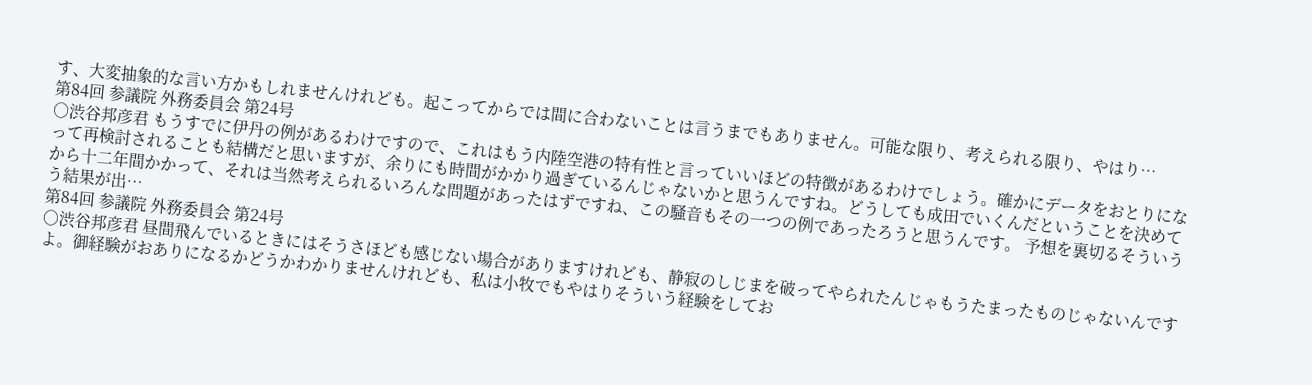す、大変抽象的な言い方かもしれませんけれども。起こってからでは間に合わないことは言うまでもありません。可能な限り、考えられる限り、やはり…
第84回 参議院 外務委員会 第24号
○渋谷邦彦君 もうすでに伊丹の例があるわけですので、これはもう内陸空港の特有性と言っていいほどの特徴があるわけでしょう。確かにデータをおとりになって再検討されることも結構だと思いますが、余りにも時間がかかり過ぎているんじゃないかと思うんですね。どうしても成田でいくんだということを決めてから十二年間かかって、それは当然考えられるいろんな問題があったはずですね、この騒音もその一つの例であったろうと思うんです。 予想を裏切るそういうう結果が出…
第84回 参議院 外務委員会 第24号
○渋谷邦彦君 昼間飛んでいるときにはそうさほども感じない場合がありますけれども、静寂のしじまを破ってやられたんじゃもうたまったものじゃないんですよ。御経験がおありになるかどうかわかりませんけれども、私は小牧でもやはりそういう経験をしてお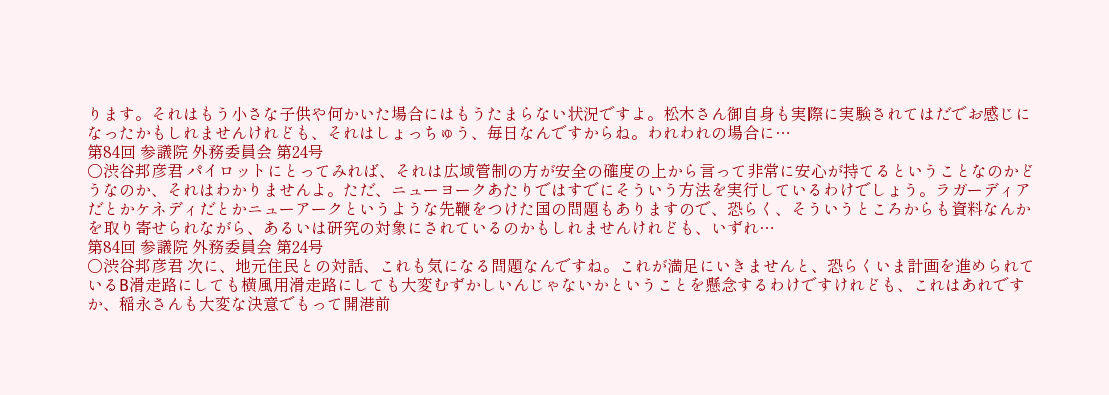ります。それはもう小さな子供や何かいた場合にはもうたまらない状況ですよ。松木さん御自身も実際に実験されてはだでお感じになったかもしれませんけれども、それはしょっちゅう、毎日なんですからね。われわれの場合に…
第84回 参議院 外務委員会 第24号
○渋谷邦彦君 パイロットにとってみれば、それは広域管制の方が安全の確度の上から言って非常に安心が持てるということなのかどうなのか、それはわかりませんよ。ただ、ニューヨークあたりではすでにそういう方法を実行しているわけでしょう。ラガーディアだとかケネディだとかニューアークというような先鞭をつけた国の問題もありますので、恐らく、そういうところからも資料なんかを取り寄せられながら、あるいは研究の対象にされているのかもしれませんけれども、いずれ…
第84回 参議院 外務委員会 第24号
○渋谷邦彦君 次に、地元住民との対話、これも気になる問題なんですね。これが満足にいきませんと、恐らくいま計画を進められているB滑走路にしても横風用滑走路にしても大変むずかしいんじゃないかということを懸念するわけですけれども、これはあれですか、稲永さんも大変な決意でもって開港前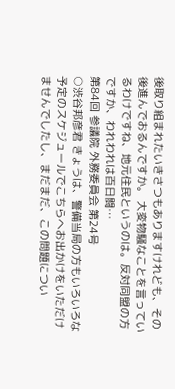後取り組まれたいきさつもありますけれども、その後進んでおるんですか。 大変物騒なことを言っているわけですね、地元住民というのは。反対同盟の方ですか、われわれは百日闘…
第84回 参議院 外務委員会 第24号
○渋谷邦彦君 きょうは、警備当局の方もいろいろな予定のスケジュールでこちらへお出かけをいただけませんでしたし、まだまだ、この問題につい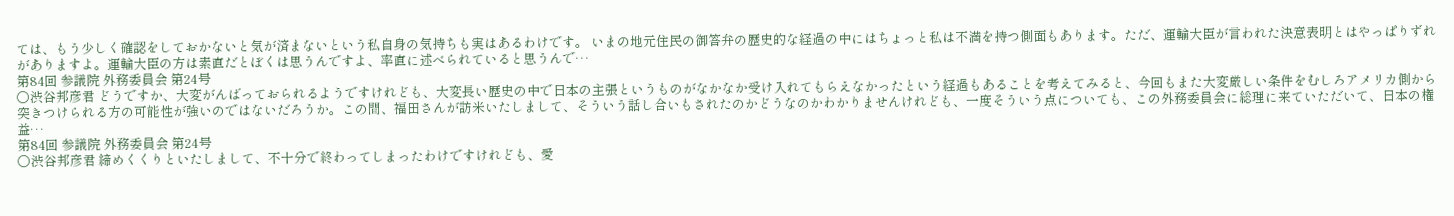ては、もう少しく確認をしておかないと気が済まないという私自身の気持ちも実はあるわけです。 いまの地元住民の御答弁の歴史的な経過の中にはちょっと私は不満を持つ側面もあります。ただ、運輸大臣が言われた決意表明とはやっぱりずれがありますよ。運輸大臣の方は素直だとぼくは思うんですよ、率直に述べられていると思うんで…
第84回 参議院 外務委員会 第24号
○渋谷邦彦君 どうですか、大変がんばっておられるようですけれども、大変長い歴史の中で日本の主張というものがなかなか受け入れてもらえなかったという経過もあることを考えてみると、今回もまた大変厳しい条件をむしろアメリカ側から突きつけられる方の可能性が強いのではないだろうか。この間、福田さんが訪米いたしまして、そういう話し合いもされたのかどうなのかわかりませんけれども、一度そういう点についても、この外務委員会に総理に来ていただいて、日本の権益…
第84回 参議院 外務委員会 第24号
○渋谷邦彦君 締めくくりといたしまして、不十分で終わってしまったわけですけれども、愛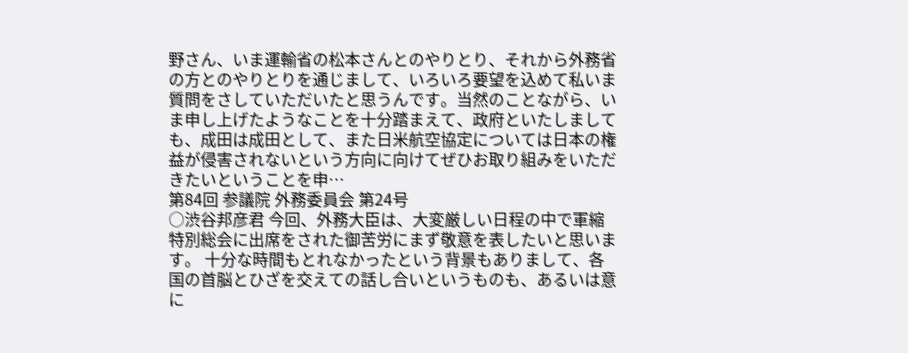野さん、いま運輸省の松本さんとのやりとり、それから外務省の方とのやりとりを通じまして、いろいろ要望を込めて私いま質問をさしていただいたと思うんです。当然のことながら、いま申し上げたようなことを十分踏まえて、政府といたしましても、成田は成田として、また日米航空協定については日本の権益が侵害されないという方向に向けてぜひお取り組みをいただきたいということを申…
第84回 参議院 外務委員会 第24号
○渋谷邦彦君 今回、外務大臣は、大変厳しい日程の中で軍縮特別総会に出席をされた御苦労にまず敬意を表したいと思います。 十分な時間もとれなかったという背景もありまして、各国の首脳とひざを交えての話し合いというものも、あるいは意に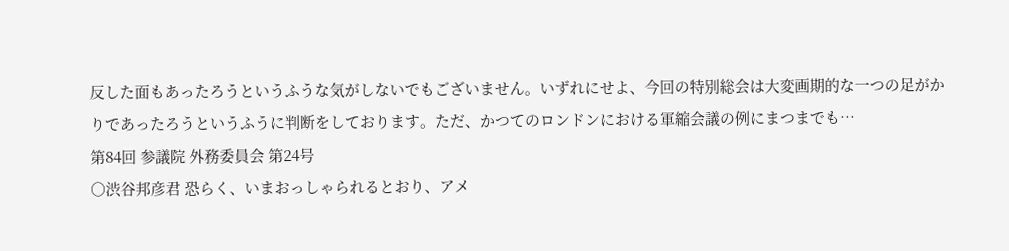反した面もあったろうというふうな気がしないでもございません。いずれにせよ、今回の特別総会は大変画期的な一つの足がかりであったろうというふうに判断をしております。ただ、かつてのロンドンにおける軍縮会議の例にまつまでも…
第84回 参議院 外務委員会 第24号
○渋谷邦彦君 恐らく、いまおっしゃられるとおり、アメ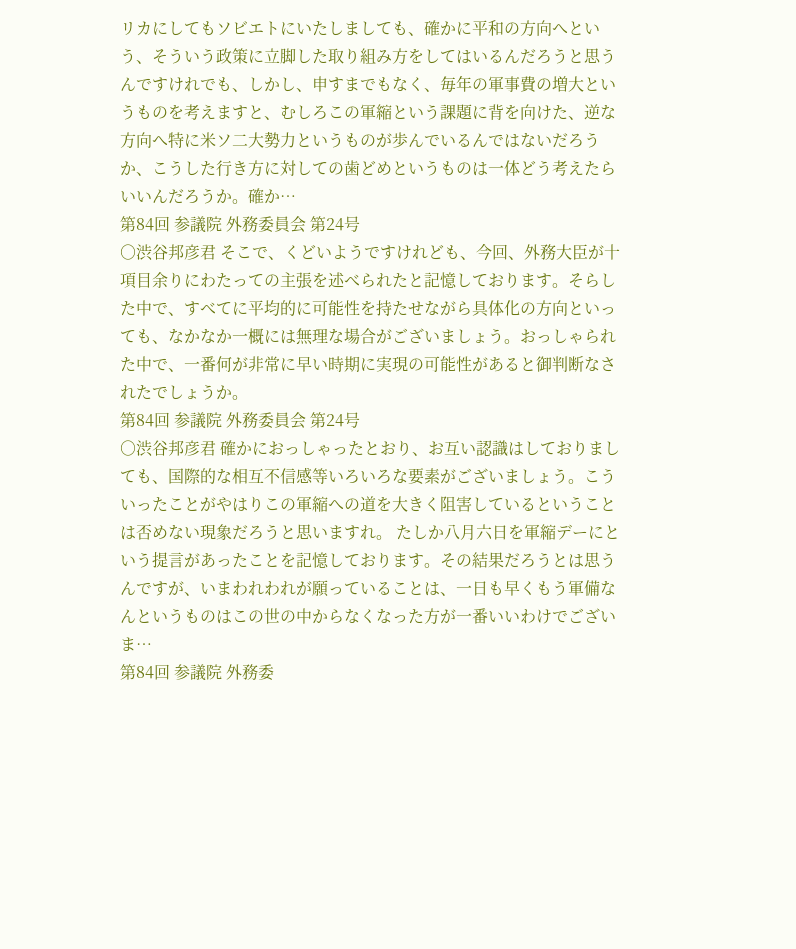リカにしてもソビエトにいたしましても、確かに平和の方向へという、そういう政策に立脚した取り組み方をしてはいるんだろうと思うんですけれでも、しかし、申すまでもなく、毎年の軍事費の増大というものを考えますと、むしろこの軍縮という課題に背を向けた、逆な方向へ特に米ソ二大勢力というものが歩んでいるんではないだろうか、こうした行き方に対しての歯どめというものは一体どう考えたらいいんだろうか。確か…
第84回 参議院 外務委員会 第24号
○渋谷邦彦君 そこで、くどいようですけれども、今回、外務大臣が十項目余りにわたっての主張を述べられたと記憶しております。そらした中で、すべてに平均的に可能性を持たせながら具体化の方向といっても、なかなか一概には無理な場合がございましょう。おっしゃられた中で、一番何が非常に早い時期に実現の可能性があると御判断なされたでしょうか。
第84回 参議院 外務委員会 第24号
○渋谷邦彦君 確かにおっしゃったとおり、お互い認識はしておりましても、国際的な相互不信感等いろいろな要素がございましょう。こういったことがやはりこの軍縮への道を大きく阻害しているということは否めない現象だろうと思いますれ。 たしか八月六日を軍縮デーにという提言があったことを記憶しております。その結果だろうとは思うんですが、いまわれわれが願っていることは、一日も早くもう軍備なんというものはこの世の中からなくなった方が一番いいわけでございま…
第84回 参議院 外務委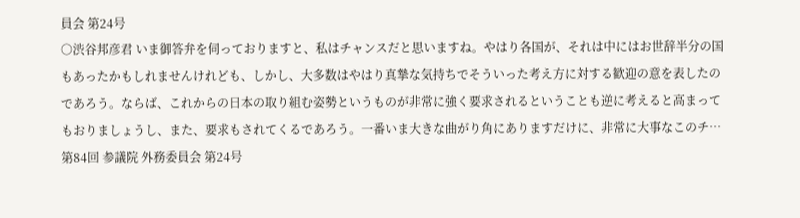員会 第24号
○渋谷邦彦君 いま御答弁を伺っておりますと、私はチャンスだと思いますね。やはり各国が、それは中にはお世辞半分の国もあったかもしれませんけれども、しかし、大多数はやはり真摯な気持ちでそういった考え方に対する歓迎の意を表したのであろう。ならば、これからの日本の取り組む姿勢というものが非常に強く要求されるということも逆に考えると高まってもおりましょうし、また、要求もされてくるであろう。一番いま大きな曲がり角にありますだけに、非常に大事なこのチ…
第84回 参議院 外務委員会 第24号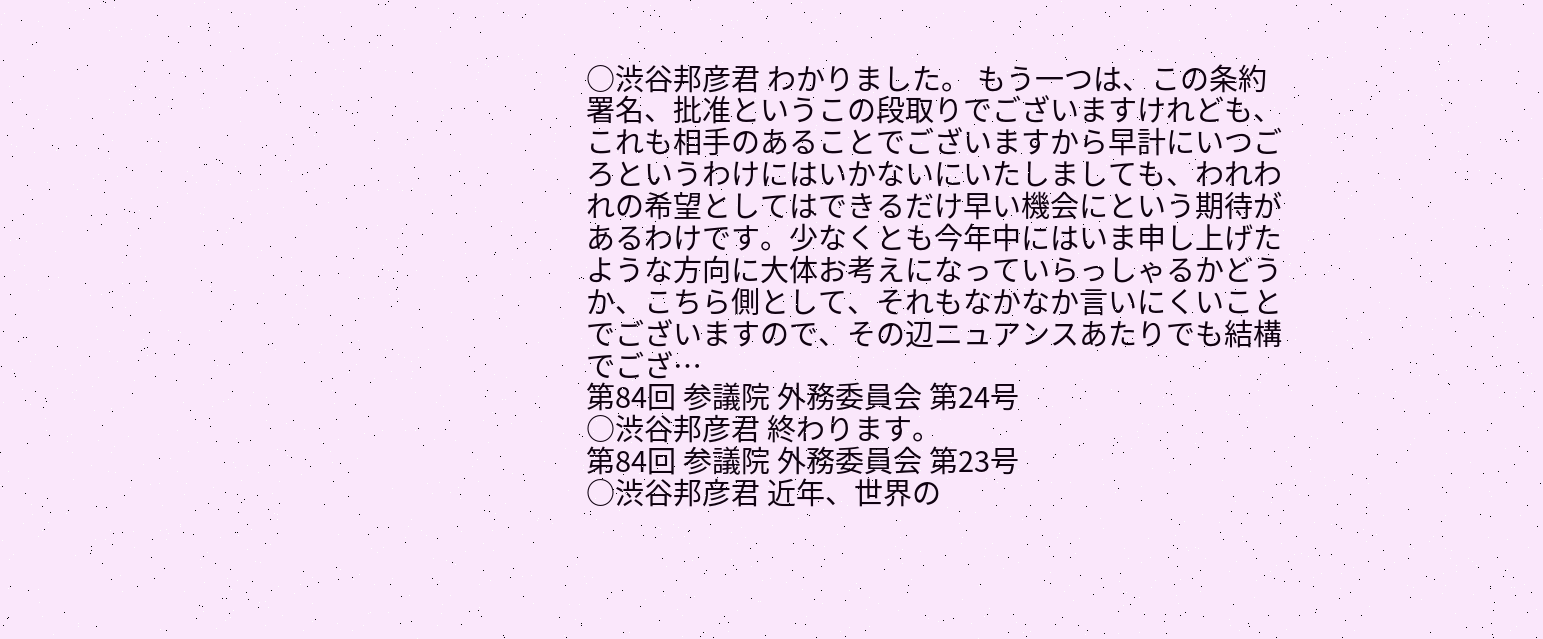○渋谷邦彦君 わかりました。 もう一つは、この条約署名、批准というこの段取りでございますけれども、これも相手のあることでございますから早計にいつごろというわけにはいかないにいたしましても、われわれの希望としてはできるだけ早い機会にという期待があるわけです。少なくとも今年中にはいま申し上げたような方向に大体お考えになっていらっしゃるかどうか、こちら側として、それもなかなか言いにくいことでございますので、その辺ニュアンスあたりでも結構でござ…
第84回 参議院 外務委員会 第24号
○渋谷邦彦君 終わります。
第84回 参議院 外務委員会 第23号
○渋谷邦彦君 近年、世界の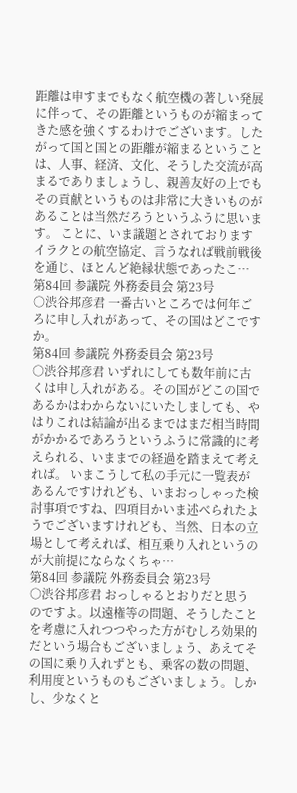距離は申すまでもなく航空機の著しい発展に伴って、その距離というものが縮まってきた感を強くするわけでございます。したがって国と国との距離が縮まるということは、人事、経済、文化、そうした交流が高まるでありましょうし、親善友好の上でもその貢献というものは非常に大きいものがあることは当然だろうというふうに思います。 ことに、いま議題とされておりますイラクとの航空協定、言うなれば戦前戦後を通じ、ほとんど絶縁状態であったこ…
第84回 参議院 外務委員会 第23号
○渋谷邦彦君 一番古いところでは何年ごろに申し入れがあって、その国はどこですか。
第84回 参議院 外務委員会 第23号
○渋谷邦彦君 いずれにしても数年前に古くは申し入れがある。その国がどこの国であるかはわからないにいたしましても、やはりこれは結論が出るまではまだ相当時間がかかるであろうというふうに常識的に考えられる、いままでの経過を踏まえて考えれば。 いまこうして私の手元に一覧表があるんですけれども、いまおっしゃった検討事項ですね、四項目かいま述べられたようでございますけれども、当然、日本の立場として考えれば、相互乗り入れというのが大前提にならなくちゃ…
第84回 参議院 外務委員会 第23号
○渋谷邦彦君 おっしゃるとおりだと思うのですよ。以遠権等の問題、そうしたことを考慮に入れつつやった方がむしろ効果的だという場合もございましょう、あえてその国に乗り入れずとも、乗客の数の問題、利用度というものもございましょう。しかし、少なくと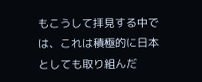もこうして拝見する中では、これは積極的に日本としても取り組んだ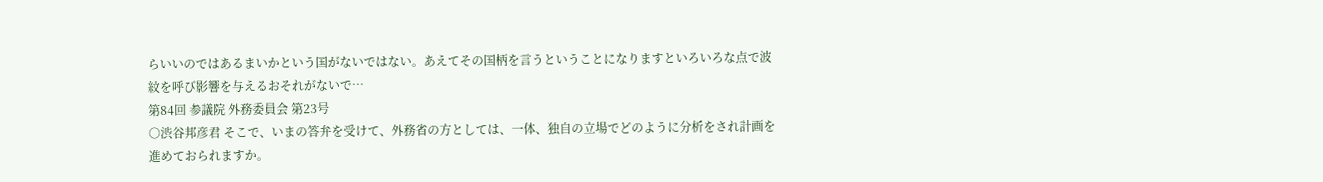らいいのではあるまいかという国がないではない。あえてその国柄を言うということになりますといろいろな点で波紋を呼び影響を与えるおそれがないで…
第84回 参議院 外務委員会 第23号
○渋谷邦彦君 そこで、いまの答弁を受けて、外務省の方としては、一体、独自の立場でどのように分析をされ計画を進めておられますか。